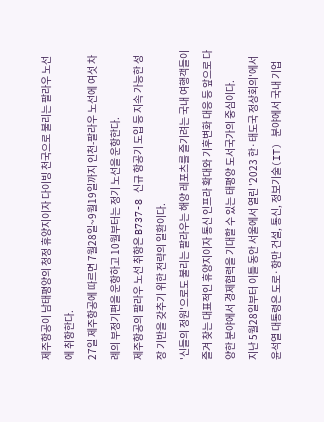제주항공이 남태평양의 청정 휴양지이자 다이빙 천국으로 불리는 팔라우 노선에 취항한다.
27일 제주항공에 따르면 7월28일~9월19일까지 인천-팔라우 노선에 여섯 차례의 부정기편을 운항하고 10월부터는 정기 노선을 운항한다.
제주항공의 팔라우 노선 취항은 B737-8 신규 항공기 도입 등 지속 가능한 성장 기반을 갖추기 위한 전략의 일환이다.
'신들의 정원'으로도 불리는 팔라우는 해양 레포츠를 즐기려는 국내 여행객들이 즐겨 찾는 대표적인 휴양지이자 통신 인프라 확대와 기후변화 대응 등 앞으로 다양한 분야에서 경제협력을 기대할 수 있는 태평양 도서국가의 중심이다.
지난 5월28일부터 이틀 동안 서울에서 열린 '2023 한·태도국 정상회의'에서 윤석열 대통령은 도로·항만 건설, 통신, 정보기술(IT) 분야에서 국내 기업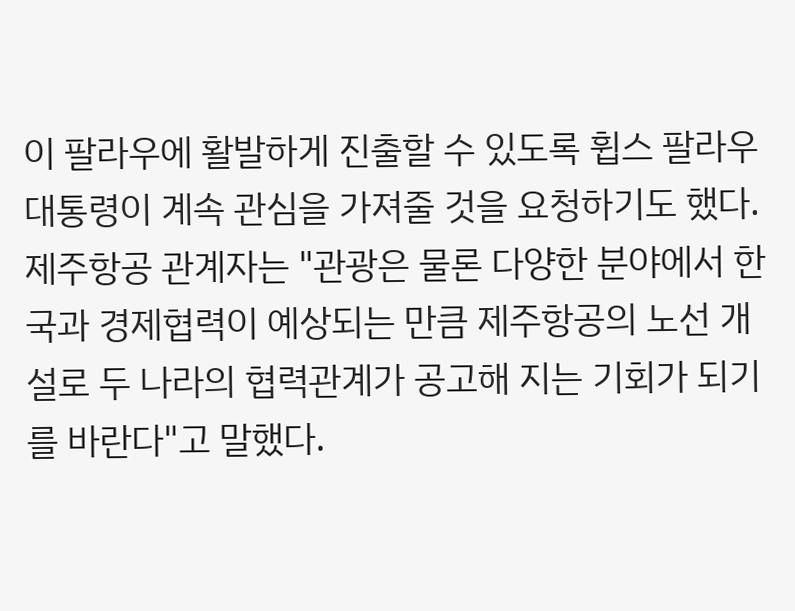이 팔라우에 활발하게 진출할 수 있도록 휩스 팔라우 대통령이 계속 관심을 가져줄 것을 요청하기도 했다.
제주항공 관계자는 "관광은 물론 다양한 분야에서 한국과 경제협력이 예상되는 만큼 제주항공의 노선 개설로 두 나라의 협력관계가 공고해 지는 기회가 되기를 바란다"고 말했다.